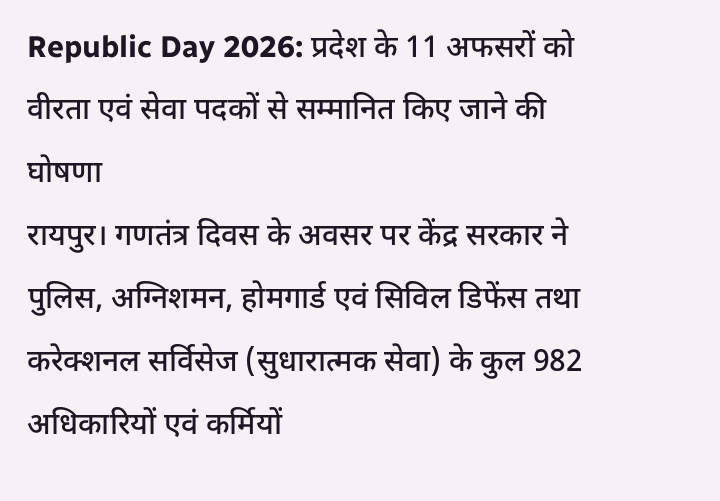Republic Day 2026: प्रदेश के 11 अफसरों को वीरता एवं सेवा पदकों से सम्मानित किए जाने की घोषणा
रायपुर। गणतंत्र दिवस के अवसर पर केंद्र सरकार ने पुलिस, अग्निशमन, होमगार्ड एवं सिविल डिफेंस तथा करेक्शनल सर्विसेज (सुधारात्मक सेवा) के कुल 982 अधिकारियों एवं कर्मियों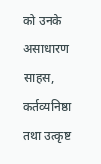को उनके असाधारण साहस, कर्तव्यनिष्ठा तथा उत्कृष्ट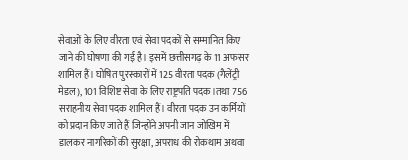सेवाओं के लिए वीरता एवं सेवा पदकों से सम्मानित किए जाने की घोषणा की गई है। इसमें छत्तीसगढ़ के 11 अफसर शामिल हैं। घोषित पुरस्कारों में 125 वीरता पदक (गैलेंट्री मेडल), 101 विशिष्ट सेवा के लिए राष्ट्रपति पदक।तथा 756 सराहनीय सेवा पदक शामिल हैं। वीरता पदक उन कर्मियों को प्रदान किए जाते हैं जिन्होंने अपनी जान जोखिम में डालकर नागरिकों की सुरक्षा, अपराध की रोकथाम अथवा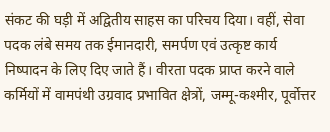संकट की घड़ी में अद्वितीय साहस का परिचय दिया। वहीं, सेवा पदक लंबे समय तक ईमानदारी, समर्पण एवं उत्कृष्ट कार्य निष्पादन के लिए दिए जाते हैं। वीरता पदक प्राप्त करने वाले कर्मियों में वामपंथी उग्रवाद प्रभावित क्षेत्रों, जम्मू-कश्मीर, पूर्वोत्तर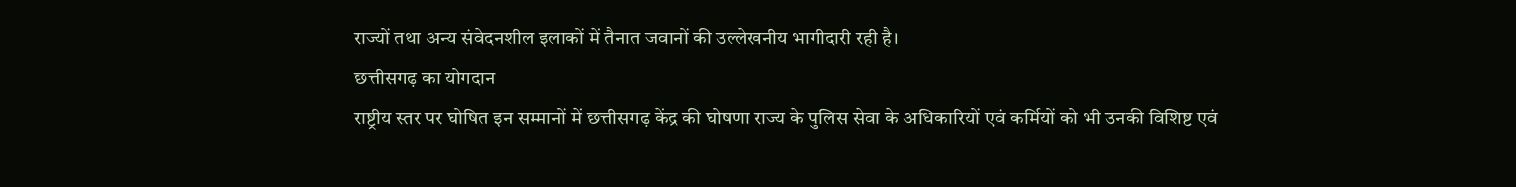राज्यों तथा अन्य संवेदनशील इलाकों में तैनात जवानों की उल्लेखनीय भागीदारी रही है।
छत्तीसगढ़ का योगदान
राष्ट्रीय स्तर पर घोषित इन सम्मानों में छत्तीसगढ़ केंद्र की घोषणा राज्य के पुलिस सेवा के अधिकारियों एवं कर्मियों को भी उनकी विशिष्ट एवं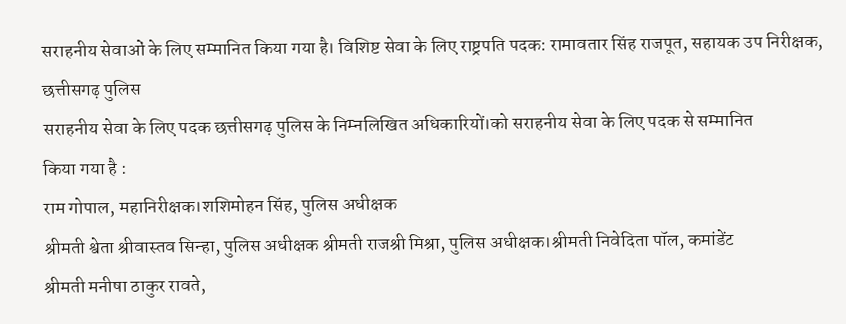सराहनीय सेवाओं के लिए सम्मानित किया गया है। विशिष्ट सेवा के लिए राष्ट्रपति पदक: रामावतार सिंह राजपूत, सहायक उप निरीक्षक,
छत्तीसगढ़ पुलिस
सराहनीय सेवा के लिए पदक छत्तीसगढ़ पुलिस के निम्नलिखित अधिकारियों।को सराहनीय सेवा के लिए पदक से सम्मानित
किया गया है :
राम गोपाल, महानिरीक्षक।शशिमोहन सिंह, पुलिस अधीक्षक
श्रीमती श्वेता श्रीवास्तव सिन्हा, पुलिस अधीक्षक श्रीमती राजश्री मिश्रा, पुलिस अधीक्षक।श्रीमती निवेदिता पॉल, कमांडेंट
श्रीमती मनीषा ठाकुर रावते,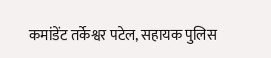कमांडेंट तर्केश्वर पटेल, सहायक पुलिस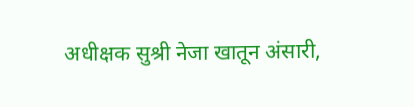अधीक्षक सुश्री नेजा खातून अंसारी,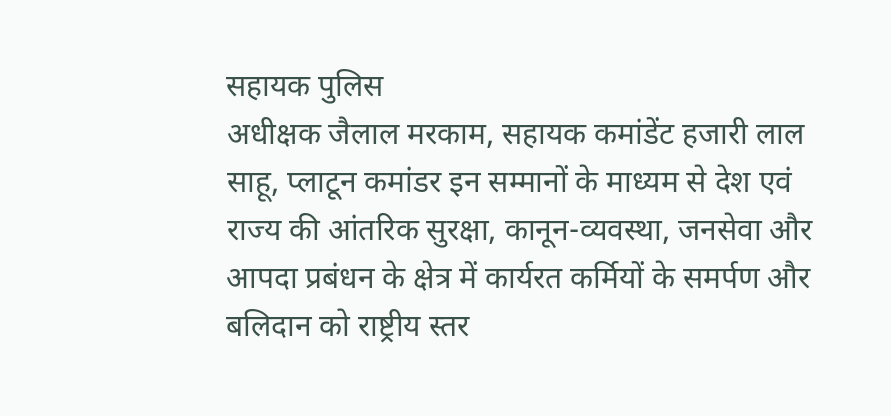सहायक पुलिस
अधीक्षक जैलाल मरकाम, सहायक कमांडेंट हजारी लाल साहू, प्लाटून कमांडर इन सम्मानों के माध्यम से देश एवं राज्य की आंतरिक सुरक्षा, कानून-व्यवस्था, जनसेवा और आपदा प्रबंधन के क्षेत्र में कार्यरत कर्मियों के समर्पण और बलिदान को राष्ट्रीय स्तर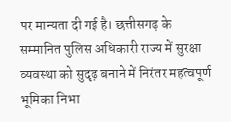पर मान्यता दी गई है। छत्तीसगढ़ के सम्मानित पुलिस अधिकारी राज्य में सुरक्षा व्यवस्था को सुदृढ़ बनाने में निरंतर महत्वपूर्ण भूमिका निभा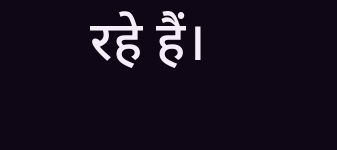रहे हैं।